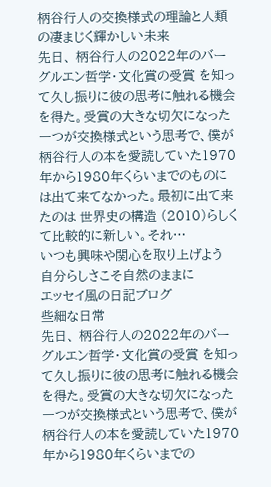柄谷行人の交換様式の理論と人類の凄まじく輝かしい未来
先日、 柄谷行人の2022年のバーグルエン哲学・文化賞の受賞 を知って久し振りに彼の思考に触れる機会を得た。受賞の大きな切欠になった一つが交換様式という思考で、僕が柄谷行人の本を愛読していた1970年から1980年くらいまでのものには出て来てなかった。最初に出て来たのは 世界史の構造 (2010)らしくて比較的に新しい。それ…
いつも興味や関心を取り上げよう
自分らしさこそ自然のままに
エッセイ風の日記ブログ
些細な日常
先日、 柄谷行人の2022年のバーグルエン哲学・文化賞の受賞 を知って久し振りに彼の思考に触れる機会を得た。受賞の大きな切欠になった一つが交換様式という思考で、僕が柄谷行人の本を愛読していた1970年から1980年くらいまでの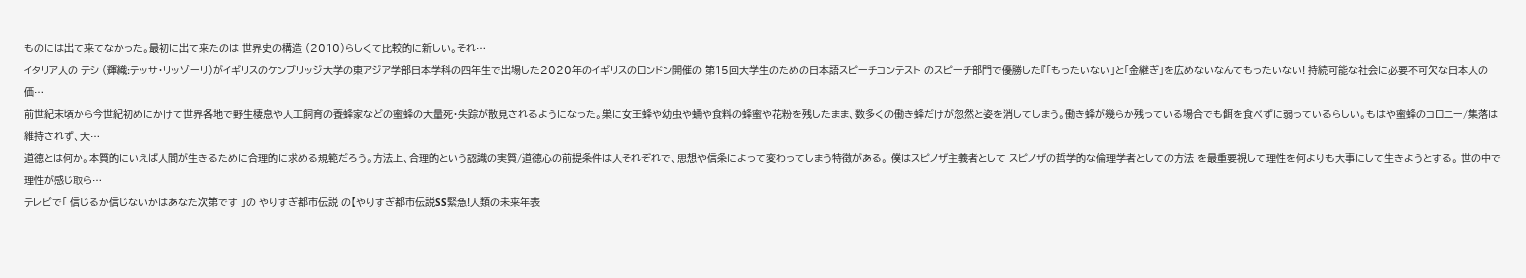ものには出て来てなかった。最初に出て来たのは 世界史の構造 (2010)らしくて比較的に新しい。それ…
イタリア人の テシ (輝織:テッサ・リッゾーリ)がイギリスのケンブリッジ大学の東アジア学部日本学科の四年生で出場した2020年のイギリスのロンドン開催の 第15回大学生のための日本語スピーチコンテスト のスピーチ部門で優勝した『「もったいない」と「金継ぎ」を広めないなんてもったいない! 持続可能な社会に必要不可欠な日本人の価…
前世紀末頃から今世紀初めにかけて世界各地で野生棲息や人工飼育の養蜂家などの蜜蜂の大量死・失踪が散見されるようになった。巣に女王蜂や幼虫や蛹や食料の蜂蜜や花粉を残したまま、数多くの働き蜂だけが忽然と姿を消してしまう。働き蜂が幾らか残っている場合でも餌を食べずに弱っているらしい。もはや蜜蜂のコロニー/集落は維持されず、大…
道徳とは何か。本質的にいえば人間が生きるために合理的に求める規範だろう。方法上、合理的という認識の実質/道徳心の前提条件は人それぞれで、思想や信条によって変わってしまう特徴がある。 僕はスピノザ主義者として スピノザの哲学的な倫理学者としての方法 を最重要視して理性を何よりも大事にして生きようとする。 世の中で理性が感じ取ら…
テレビで「 信じるか信じないかはあなた次第です 」の やりすぎ都市伝説 の【やりすぎ都市伝説SS緊急!人類の未来年表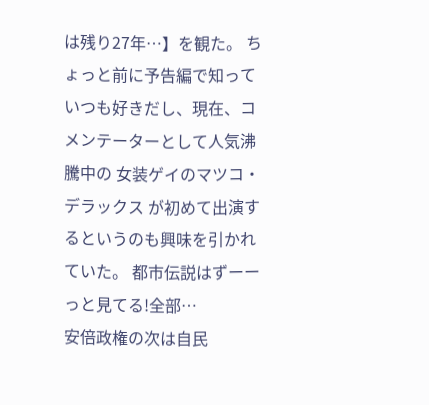は残り27年…】を観た。 ちょっと前に予告編で知っていつも好きだし、現在、コメンテーターとして人気沸騰中の 女装ゲイのマツコ・デラックス が初めて出演するというのも興味を引かれていた。 都市伝説はずーーっと見てる!全部…
安倍政権の次は自民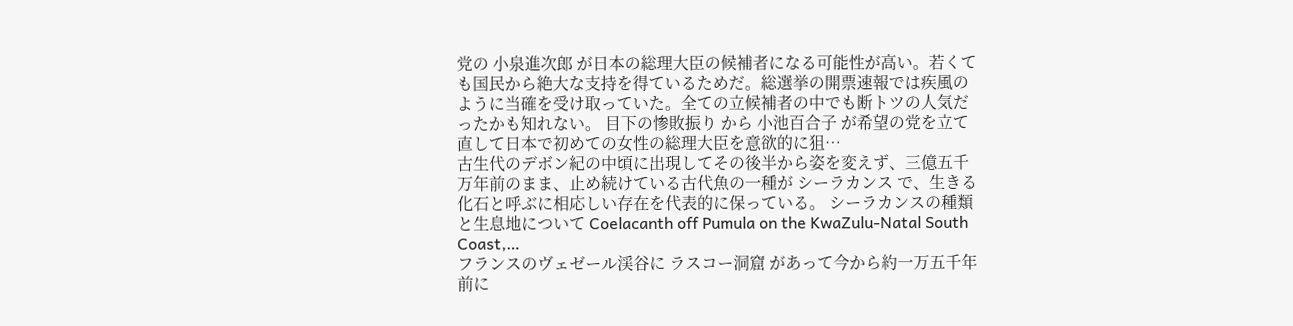党の 小泉進次郎 が日本の総理大臣の候補者になる可能性が高い。若くても国民から絶大な支持を得ているためだ。総選挙の開票速報では疾風のように当確を受け取っていた。全ての立候補者の中でも断トツの人気だったかも知れない。 目下の惨敗振り から 小池百合子 が希望の党を立て直して日本で初めての女性の総理大臣を意欲的に狙…
古生代のデボン紀の中頃に出現してその後半から姿を変えず、三億五千万年前のまま、止め続けている古代魚の一種が シーラカンス で、生きる化石と呼ぶに相応しい存在を代表的に保っている。 シーラカンスの種類と生息地について Coelacanth off Pumula on the KwaZulu-Natal South Coast,…
フランスのヴェゼール渓谷に ラスコー洞窟 があって今から約一万五千年前に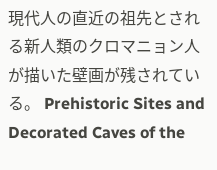現代人の直近の祖先とされる新人類のクロマニョン人が描いた壁画が残されている。 Prehistoric Sites and Decorated Caves of the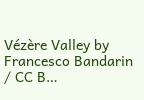Vézère Valley by Francesco Bandarin / CC B…